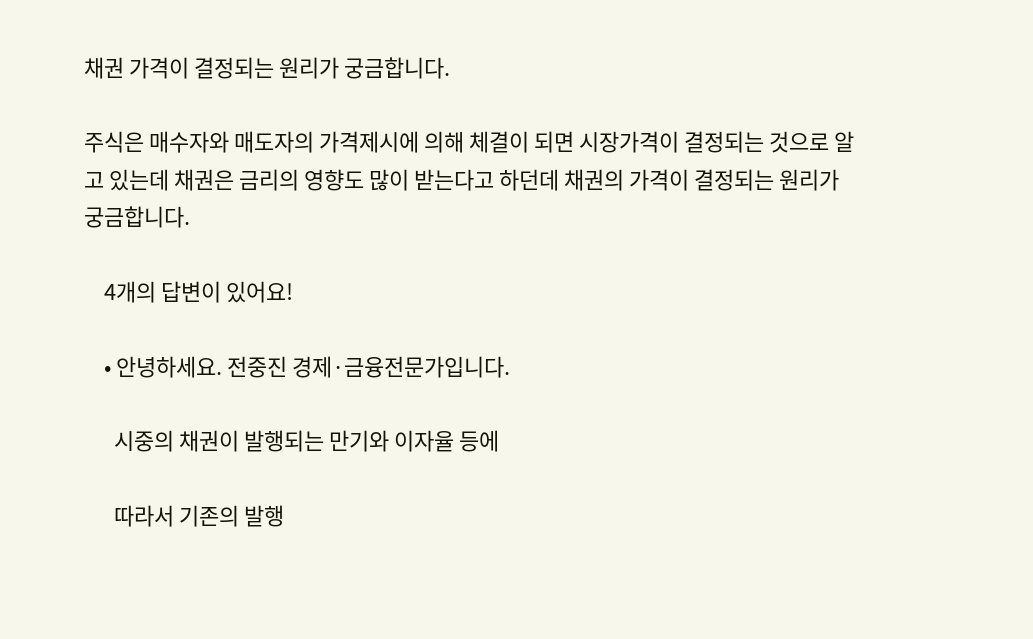채권 가격이 결정되는 원리가 궁금합니다.

주식은 매수자와 매도자의 가격제시에 의해 체결이 되면 시장가격이 결정되는 것으로 알고 있는데 채권은 금리의 영향도 많이 받는다고 하던데 채권의 가격이 결정되는 원리가 궁금합니다.

    4개의 답변이 있어요!

    • 안녕하세요. 전중진 경제·금융전문가입니다.

      시중의 채권이 발행되는 만기와 이자율 등에

      따라서 기존의 발행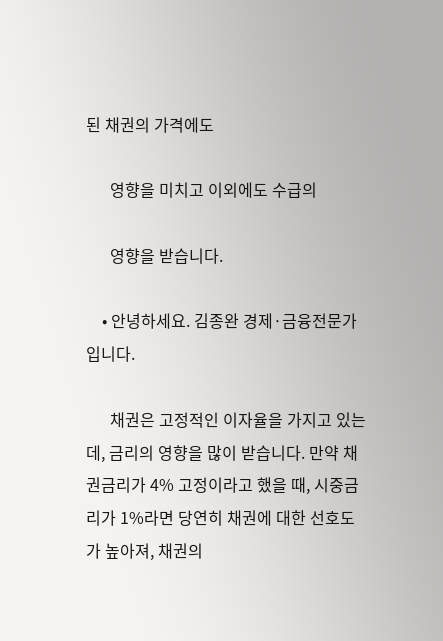된 채권의 가격에도

      영향을 미치고 이외에도 수급의

      영향을 받습니다.

    • 안녕하세요. 김종완 경제·금융전문가입니다.

      채권은 고정적인 이자율을 가지고 있는데, 금리의 영향을 많이 받습니다. 만약 채권금리가 4% 고정이라고 했을 때, 시중금리가 1%라면 당연히 채권에 대한 선호도가 높아져, 채권의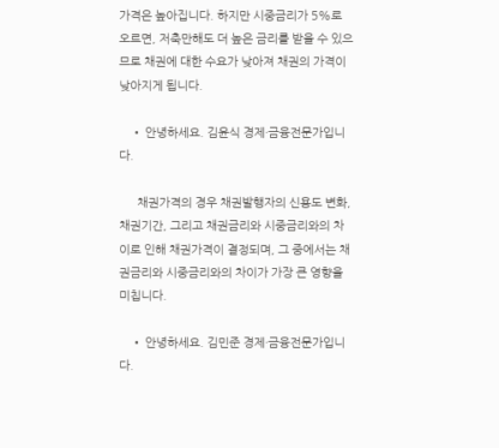가격은 높아집니다. 하지만 시중금리가 5%로 오르면, 저축만해도 더 높은 금리를 받을 수 있으므로 채권에 대한 수요가 낮아져 채권의 가격이 낮아지게 됩니다.

    • 안녕하세요. 김윤식 경제·금융전문가입니다.

      채권가격의 경우 채권발행자의 신용도 변화, 채권기간, 그리고 채권금리와 시중금리와의 차이로 인해 채권가격이 결정되며, 그 중에서는 채권금리와 시중금리와의 차이가 가장 큰 영향을 미칩니다.

    • 안녕하세요. 김민준 경제·금융전문가입니다.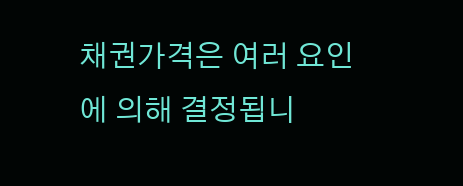채권가격은 여러 요인에 의해 결정됩니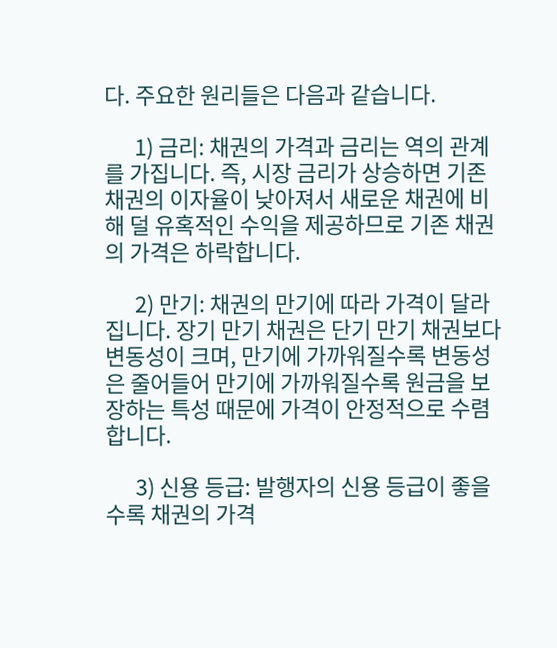다. 주요한 원리들은 다음과 같습니다.

      1) 금리: 채권의 가격과 금리는 역의 관계를 가집니다. 즉, 시장 금리가 상승하면 기존 채권의 이자율이 낮아져서 새로운 채권에 비해 덜 유혹적인 수익을 제공하므로 기존 채권의 가격은 하락합니다.

      2) 만기: 채권의 만기에 따라 가격이 달라집니다. 장기 만기 채권은 단기 만기 채권보다 변동성이 크며, 만기에 가까워질수록 변동성은 줄어들어 만기에 가까워질수록 원금을 보장하는 특성 때문에 가격이 안정적으로 수렴합니다.

      3) 신용 등급: 발행자의 신용 등급이 좋을수록 채권의 가격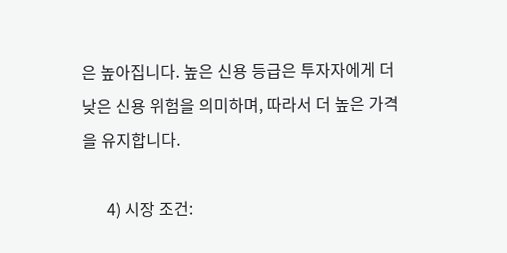은 높아집니다. 높은 신용 등급은 투자자에게 더 낮은 신용 위험을 의미하며, 따라서 더 높은 가격을 유지합니다.

      4) 시장 조건: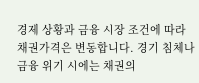경제 상황과 금융 시장 조건에 따라 채권가격은 변동합니다. 경기 침체나 금융 위기 시에는 채권의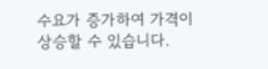수요가 증가하여 가격이 상승할 수 있습니다.